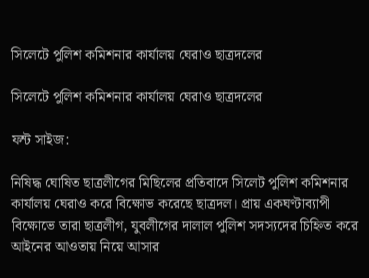সিলেটে পুলিশ কমিশনার কার্যালয় ঘেরাও ছাত্রদলের

সিলেটে পুলিশ কমিশনার কার্যালয় ঘেরাও ছাত্রদলের

ফন্ট সাইজ:

নিষিদ্ধ ঘোষিত ছাত্রলীগের মিছিলের প্রতিবাদে সিলেট পুলিশ কমিশনার কার্যালয় ঘেরাও করে বিক্ষোভ করেছে ছাত্রদল। প্রায় একঘণ্টাব্যাপী বিক্ষোভে তারা ছাত্রলীগ, যুবলীগের দালাল পুলিশ সদস্যদের চিহ্নিত করে আইনের আওতায় নিয়ে আসার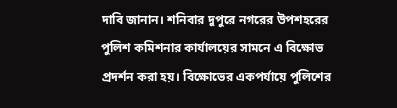দাবি জানান। শনিবার দুপুরে নগরের উপশহরের পুলিশ কমিশনার কার্যালয়ের সামনে এ বিক্ষোভ প্রদর্শন করা হয়। বিক্ষোভের একপর্যায়ে পুলিশের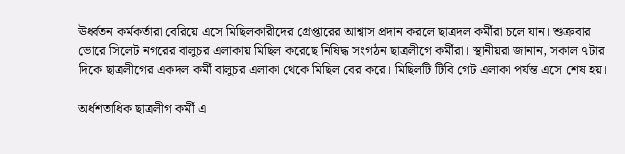ঊর্ধ্বতন কর্মকর্তারা বেরিয়ে এসে মিছিলকারীদের গ্রেপ্তারের আশ্বাস প্রদান করলে ছাত্রদল কর্মীরা চলে যান। শুক্রবার ভোরে সিলেট নগরের বালুচর এলাকায় মিছিল করেছে নিষিদ্ধ সংগঠন ছাত্রলীগে কর্মীরা। স্থানীয়রা জানান, সকাল ৭টার দিকে ছাত্রলীগের একদল কর্মী বালুচর এলাকা থেকে মিছিল বের করে। মিছিলটি টিবি গেট এলাকা পর্যন্ত এসে শেষ হয়।

অর্ধশতাধিক ছাত্রলীগ কর্মী এ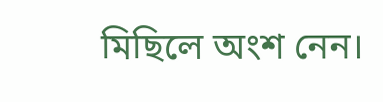মিছিলে অংশ নেন।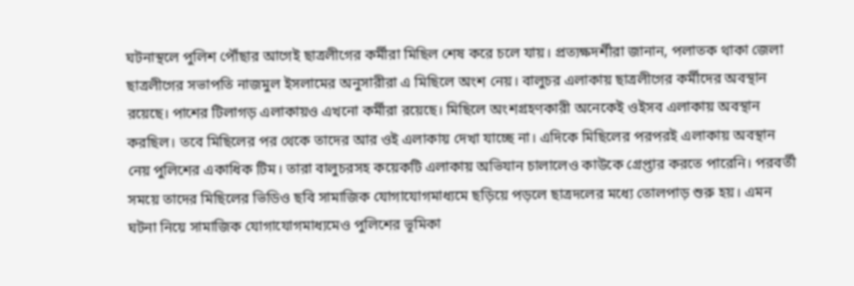ঘটনাস্থলে পুলিশ পৌঁছার আগেই ছাত্রলীগের কর্মীরা মিছিল শেষ করে চলে যায়। প্রত্যক্ষদর্শীরা জানান, পলাতক থাকা জেলা ছাত্রলীগের সভাপতি নাজমুল ইসলামের অনুসারীরা এ মিছিলে অংশ নেয়। বালুচর এলাকায় ছাত্রলীগের কর্মীদের অবস্থান রয়েছে। পাশের টিলাগড় এলাকায়ও এখনো কর্মীরা রয়েছে। মিছিলে অংশগ্রহণকারী অনেকেই ওইসব এলাকায় অবস্থান করছিল। তবে মিছিলের পর থেকে তাদের আর ওই এলাকায় দেখা যাচ্ছে না। এদিকে মিছিলের পরপরই এলাকায় অবস্থান নেয় পুলিশের একাধিক টিম। তারা বালুচরসহ কয়েকটি এলাকায় অভিযান চালালেও কাউকে গ্রেপ্তার করতে পারেনি। পরবর্তী সময়ে তাদের মিছিলের ভিডিও ছবি সামাজিক যোগাযোগমাধ্যমে ছড়িয়ে পড়লে ছাত্রদলের মধ্যে তোলপাড় শুরু হয়। এমন ঘটনা নিয়ে সামাজিক যোগাযোগমাধ্যমেও পুলিশের ভূমিকা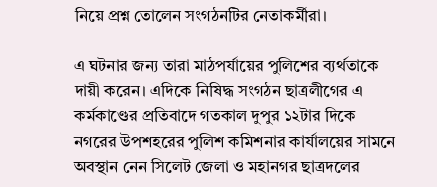নিয়ে প্রশ্ন তোলেন সংগঠনটির নেতাকর্মীরা।

এ ঘটনার জন্য তারা মাঠপর্যায়ের পুলিশের ব্যর্থতাকে দায়ী করেন। এদিকে নিষিদ্ধ সংগঠন ছাত্রলীগের এ কর্মকাণ্ডের প্রতিবাদে গতকাল দুপুর ১২টার দিকে নগরের উপশহরের পুলিশ কমিশনার কার্যালয়ের সামনে অবস্থান নেন সিলেট জেলা ও মহানগর ছাত্রদলের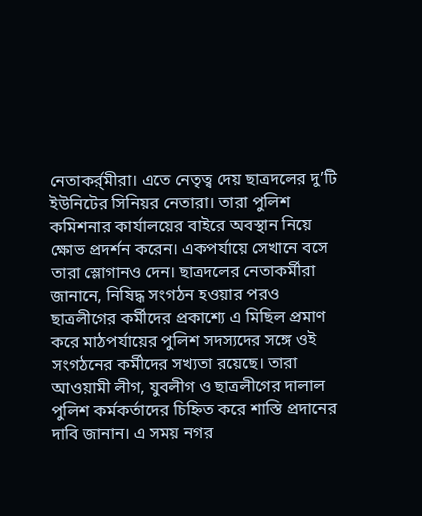নেতাকর্র্মীরা। এতে নেতৃত্ব দেয় ছাত্রদলের দু’টি ইউনিটের সিনিয়র নেতারা। তারা পুলিশ কমিশনার কার্যালয়ের বাইরে অবস্থান নিয়ে ক্ষোভ প্রদর্শন করেন। একপর্যায়ে সেখানে বসে তারা স্লোগানও দেন। ছাত্রদলের নেতাকর্মীরা জানানে, নিষিদ্ধ সংগঠন হওয়ার পরও ছাত্রলীগের কর্মীদের প্রকাশ্যে এ মিছিল প্রমাণ করে মাঠপর্যায়ের পুলিশ সদস্যদের সঙ্গে ওই সংগঠনের কর্মীদের সখ্যতা রয়েছে। তারা আওয়ামী লীগ, যুবলীগ ও ছাত্রলীগের দালাল পুলিশ কর্মকর্তাদের চিহ্নিত করে শাস্তি প্রদানের দাবি জানান। এ সময় নগর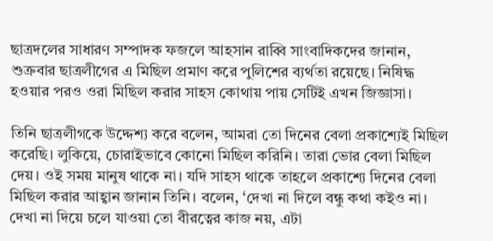ছাত্রদলের সাধারণ সম্পাদক ফজলে আহসান রাব্বি সাংবাদিকদের জানান, শুক্রবার ছাত্রলীগের এ মিছিল প্রমাণ করে পুলিশের ব্যর্থতা রয়েছে। নিষিদ্ধ হওয়ার পরও ওরা মিছিল করার সাহস কোথায় পায় সেটিই এখন জিজ্ঞাসা।

তিনি ছাত্রলীগকে উদ্দেশ্য করে বলেন, আমরা তো দিনের বেলা প্রকাশ্যেই মিছিল করেছি। লুকিয়ে, চোরাইভাবে কোনো মিছিল করিনি। তারা ভোর বেলা মিছিল দেয়। ওই সময় মানুষ থাকে না। যদি সাহস থাকে তাহলে প্রকাশ্যে দিনের বেলা মিছিল করার আহ্বান জানান তিনি। বলেন, ‘দেখা না দিলে বন্ধু কথা কইও না। দেখা না দিয়ে চলে যাওয়া তো বীরত্বের কাজ নয়, এটা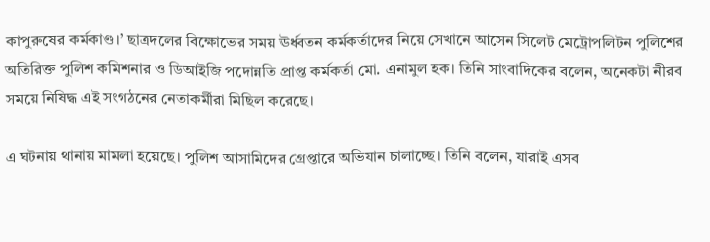কাপুরুষের কর্মকাণ্ড।’ ছাত্রদলের বিক্ষোভের সময় ঊর্ধ্বতন কর্মকর্তাদের নিয়ে সেখানে আসেন সিলেট মেট্রোপলিটন পুলিশের অতিরিক্ত পুলিশ কমিশনার ও ডিআইজি পদোন্নতি প্রাপ্ত কর্মকর্তা মো. এনামুল হক। তিনি সাংবাদিকের বলেন, অনেকটা নীরব সময়ে নিষিদ্ধ এই সংগঠনের নেতাকর্মীরা মিছিল করেছে।

এ ঘটনায় থানায় মামলা হয়েছে। পুলিশ আসামিদের গ্রেপ্তারে অভিযান চালাচ্ছে। তিনি বলেন, যারাই এসব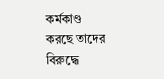কর্মকাণ্ড করছে তাদের বিরুদ্ধে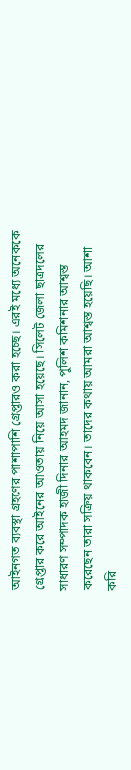আইনগত ব্যবস্থা গ্রহণের পাশাপাশি গ্রেপ্তারও করা হচ্ছে। এরই মধ্যে অনেককে গ্রেপ্তার করে আইনের আওতায় নিয়ে আসা হয়েছে। সিলেট জেলা ছাত্রদলের সাধারণ সম্পাদক হাজী দিনার আহমদ জানান, পুলিশ কমিশনার আশ্বস্ত করেছেন তারা সক্রিয় থাকবেন। তাদের কথায় আমরা আশ্বস্ত হয়েছি। আশা করি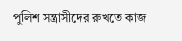পুলিশ সন্ত্রাসীদের রুখতে কাজ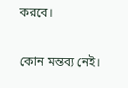করবে।

কোন মন্তব্য নেই।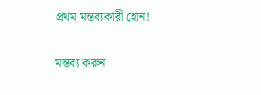প্রথম মন্তব্যকারী হোন!

মন্তব্য করুন